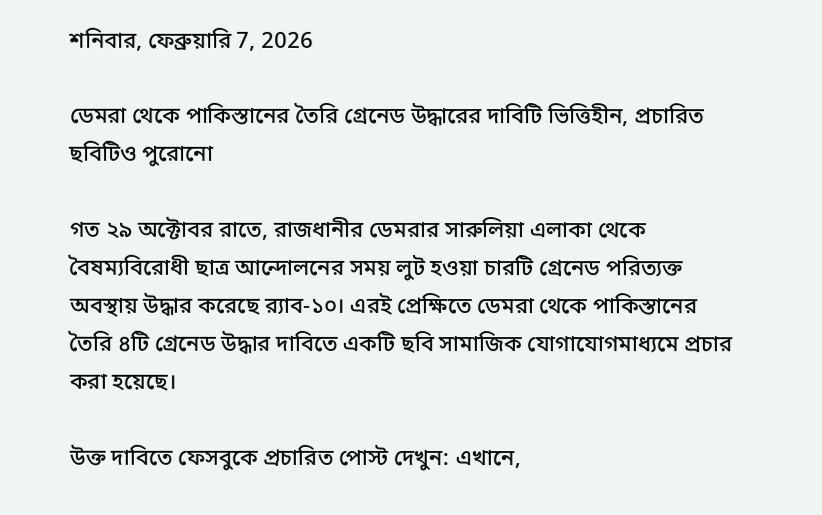শনিবার, ফেব্রুয়ারি 7, 2026

ডেমরা থেকে পাকিস্তানের তৈরি গ্রেনেড উদ্ধারের দাবিটি ভিত্তিহীন, প্রচারিত ছবিটিও পুরোনো

গত ২৯ অক্টোবর রাতে, রাজধানীর ডেমরার সারুলিয়া এলাকা থেকে বৈষম্যবিরোধী ছাত্র আন্দোলনের সময় লুট হওয়া চারটি গ্রেনেড পরিত্যক্ত অবস্থায় উদ্ধার করেছে র‌্যাব-১০। এরই প্রেক্ষিতে ডেমরা থেকে পাকিস্তানের তৈরি ৪টি গ্রেনেড উদ্ধার দাবিতে একটি ছবি সামাজিক যোগাযোগমাধ্যমে প্রচার করা হয়েছে।

উক্ত দাবিতে ফেসবুকে প্রচারিত পোস্ট দেখুন: এখানে,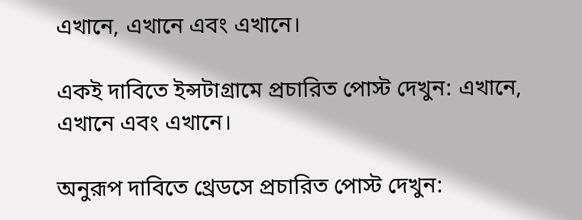এখানে, এখানে এবং এখানে।

একই দাবিতে ইন্সটাগ্রামে প্রচারিত পোস্ট দেখুন: এখানে, এখানে এবং এখানে।

অনুরূপ দাবিতে থ্রেডসে প্রচারিত পোস্ট দেখুন: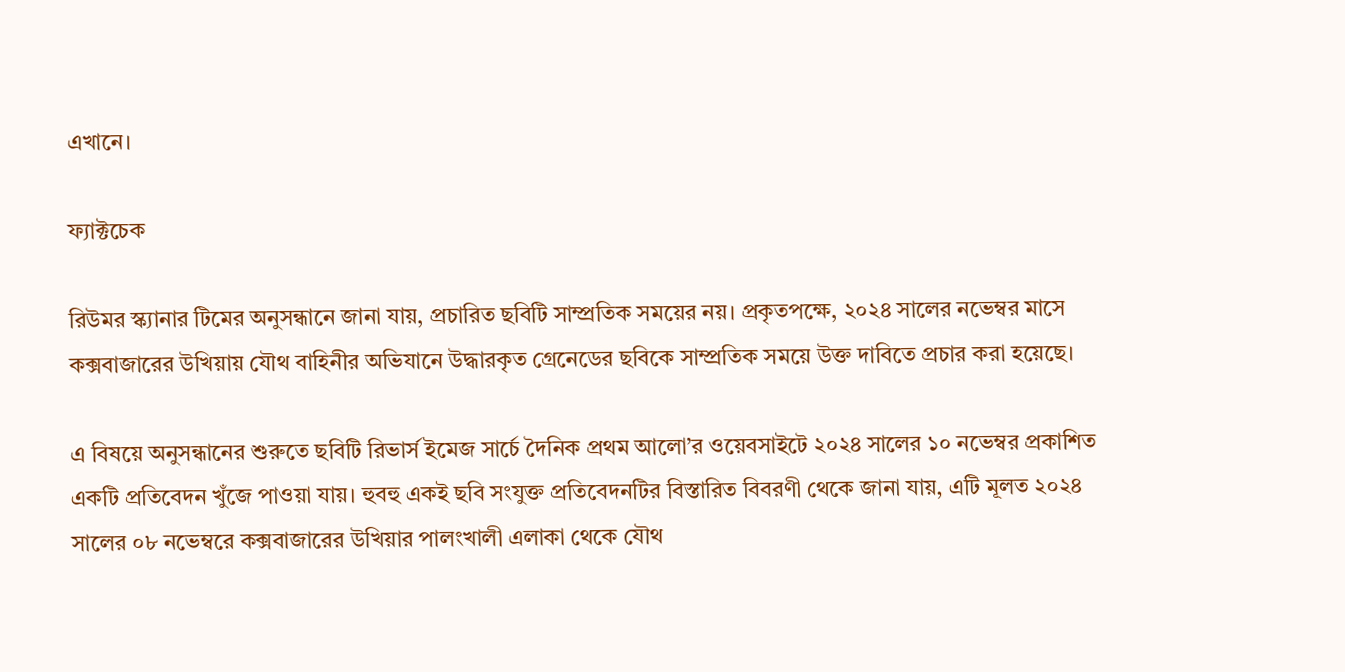এখানে।

ফ্যাক্টচেক

রিউমর স্ক্যানার টিমের অনুসন্ধানে জানা যায়, প্রচারিত ছবিটি সাম্প্রতিক সময়ের নয়। প্রকৃতপক্ষে, ২০২৪ সালের নভেম্বর মাসে কক্সবাজারের উখিয়ায় যৌথ বাহিনীর অভিযানে উদ্ধারকৃত গ্রেনেডের ছবিকে সাম্প্রতিক সময়ে উক্ত দাবিতে প্রচার করা হয়েছে।

এ বিষয়ে অনুসন্ধানের শুরুতে ছবিটি রিভার্স ইমেজ সার্চে দৈনিক প্রথম আলো’র ওয়েবসাইটে ২০২৪ সালের ১০ নভেম্বর প্রকাশিত একটি প্রতিবেদন খুঁজে পাওয়া যায়। হুবহু একই ছবি সংযুক্ত প্রতিবেদনটির বিস্তারিত বিবরণী থেকে জানা যায়, এটি মূলত ২০২৪ সালের ০৮ নভেম্বরে কক্সবাজারের উখিয়ার পালংখালী এলাকা থেকে যৌথ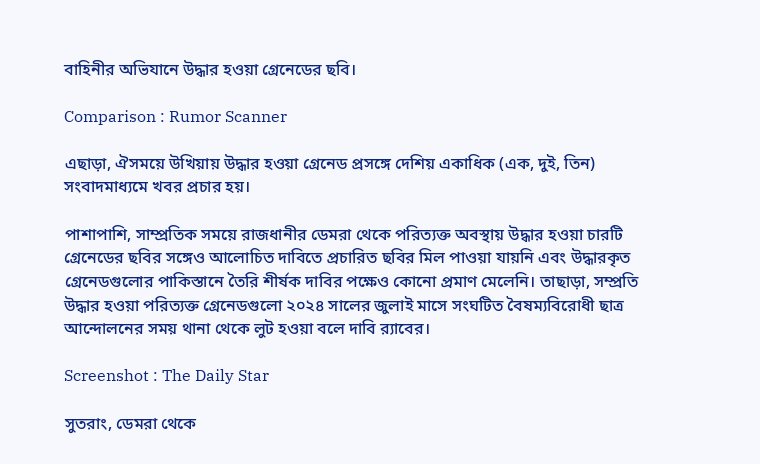বাহিনীর অভিযানে উদ্ধার হওয়া গ্রেনেডের ছবি।

Comparison : Rumor Scanner

এছাড়া, ঐসময়ে উখিয়ায় উদ্ধার হওয়া গ্রেনেড প্রসঙ্গে দেশিয় একাধিক (এক, দুই, তিন) সংবাদমাধ্যমে খবর প্রচার হয়।

পাশাপাশি, সাম্প্রতিক সময়ে রাজধানীর ডেমরা থেকে পরিত্যক্ত অবস্থায় উদ্ধার হওয়া চারটি গ্রেনেডের ছবির সঙ্গেও আলোচিত দাবিতে প্রচারিত ছবির মিল পাওয়া যায়নি এবং উদ্ধারকৃত গ্রেনেডগুলোর পাকিস্তানে তৈরি শীর্ষক দাবির পক্ষেও কোনো প্রমাণ মেলেনি। তাছাড়া, সম্প্রতি উদ্ধার হওয়া পরিত্যক্ত গ্রেনেডগুলো ২০২৪ সালের জুলাই মাসে সংঘটিত বৈষম্যবিরোধী ছাত্র আন্দোলনের সময় থানা থেকে লুট হওয়া বলে দাবি র‍্যাবের।

Screenshot : The Daily Star

সুতরাং, ডেমরা থেকে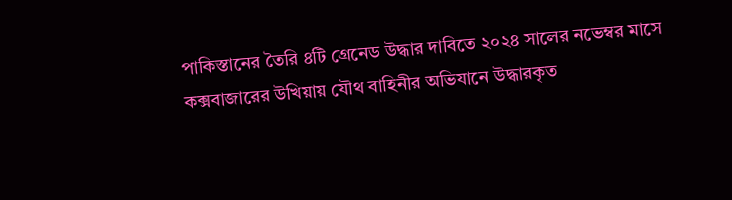পাকিস্তানের তৈরি ৪টি গ্রেনেড উদ্ধার দাবিতে ২০২৪ সালের নভেম্বর মাসে কক্সবাজারের উখিয়ায় যৌথ বাহিনীর অভিযানে উদ্ধারকৃত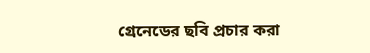গ্রেনেডের ছবি প্রচার করা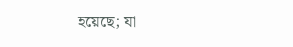হয়েছে; যা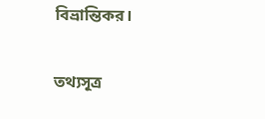বিভ্রান্তিকর।

তথ্যসূত্র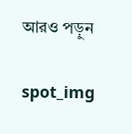আরও পড়ুন

spot_img